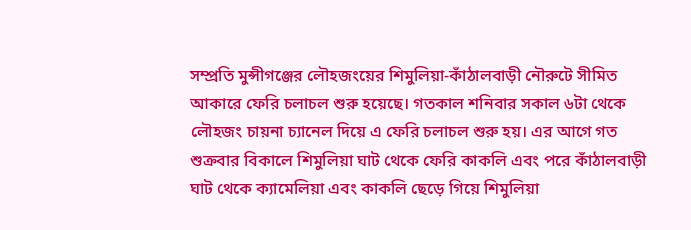সম্প্রতি মুন্সীগঞ্জের লৌহজংয়ের শিমুলিয়া-কাঁঠালবাড়ী নৌরুটে সীমিত আকারে ফেরি চলাচল শুরু হয়েছে। গতকাল শনিবার সকাল ৬টা থেকে লৌহজং চায়না চ্যানেল দিয়ে এ ফেরি চলাচল শুরু হয়। এর আগে গত শুক্রবার বিকালে শিমুলিয়া ঘাট থেকে ফেরি কাকলি এবং পরে কাঁঠালবাড়ী ঘাট থেকে ক্যামেলিয়া এবং কাকলি ছেড়ে গিয়ে শিমুলিয়া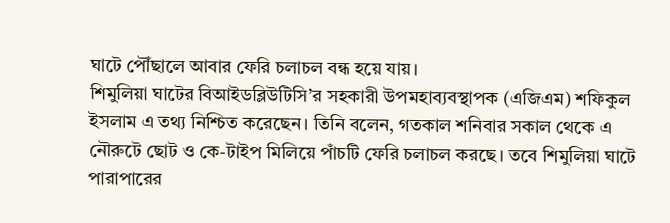ঘাটে পৌঁছালে আবার ফেরি চলাচল বন্ধ হয়ে যায়।
শিমুলিয়া ঘাটের বিআইডব্লিউটিসি’র সহকারী উপমহাব্যবস্থাপক (এজিএম) শফিকুল ইসলাম এ তথ্য নিশ্চিত করেছেন। তিনি বলেন, গতকাল শনিবার সকাল থেকে এ নৌরুটে ছোট ও কে-টাইপ মিলিয়ে পাঁচটি ফেরি চলাচল করছে। তবে শিমুলিয়া ঘাটে পারাপারের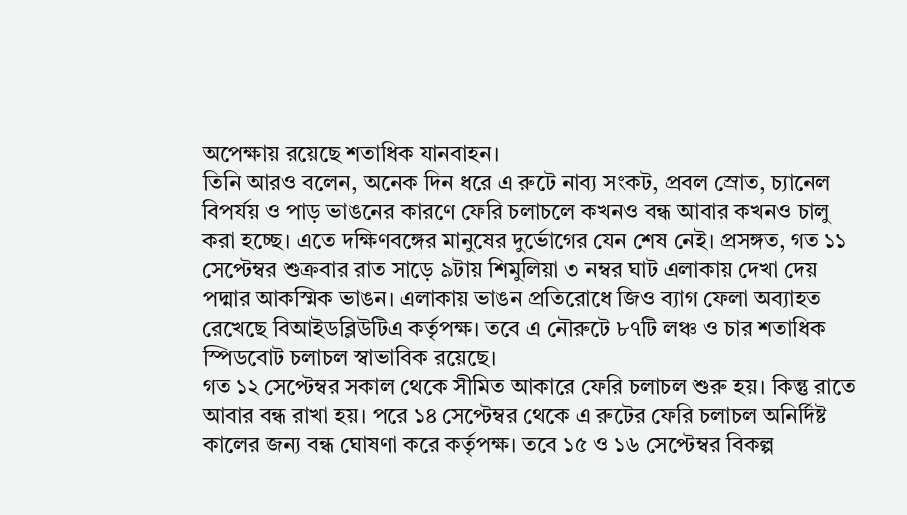অপেক্ষায় রয়েছে শতাধিক যানবাহন।
তিনি আরও বলেন, অনেক দিন ধরে এ রুটে নাব্য সংকট, প্রবল স্রোত, চ্যানেল বিপর্যয় ও পাড় ভাঙনের কারণে ফেরি চলাচলে কখনও বন্ধ আবার কখনও চালু করা হচ্ছে। এতে দক্ষিণবঙ্গের মানুষের দুর্ভোগের যেন শেষ নেই। প্রসঙ্গত, গত ১১ সেপ্টেম্বর শুক্রবার রাত সাড়ে ৯টায় শিমুলিয়া ৩ নম্বর ঘাট এলাকায় দেখা দেয় পদ্মার আকস্মিক ভাঙন। এলাকায় ভাঙন প্রতিরোধে জিও ব্যাগ ফেলা অব্যাহত রেখেছে বিআইডব্লিউটিএ কর্তৃপক্ষ। তবে এ নৌরুটে ৮৭টি লঞ্চ ও চার শতাধিক স্পিডবোট চলাচল স্বাভাবিক রয়েছে।
গত ১২ সেপ্টেম্বর সকাল থেকে সীমিত আকারে ফেরি চলাচল শুরু হয়। কিন্তু রাতে আবার বন্ধ রাখা হয়। পরে ১৪ সেপ্টেম্বর থেকে এ রুটের ফেরি চলাচল অনির্দিষ্ট কালের জন্য বন্ধ ঘোষণা করে কর্তৃপক্ষ। তবে ১৫ ও ১৬ সেপ্টেম্বর বিকল্প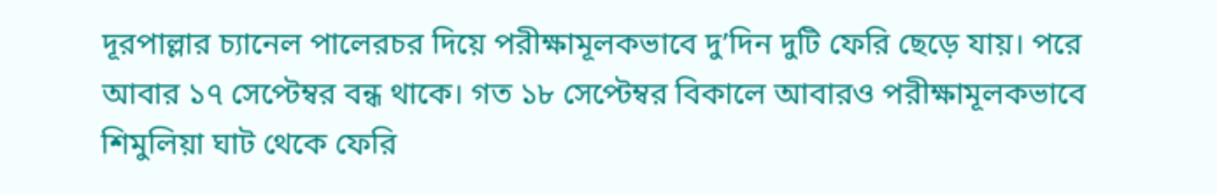দূরপাল্লার চ্যানেল পালেরচর দিয়ে পরীক্ষামূলকভাবে দু’দিন দুটি ফেরি ছেড়ে যায়। পরে আবার ১৭ সেপ্টেম্বর বন্ধ থাকে। গত ১৮ সেপ্টেম্বর বিকালে আবারও পরীক্ষামূলকভাবে শিমুলিয়া ঘাট থেকে ফেরি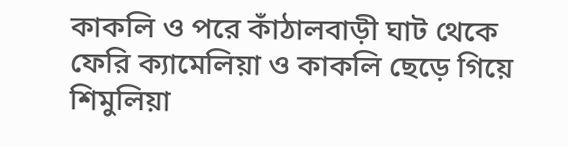কাকলি ও পরে কাঁঠালবাড়ী ঘাট থেকে ফেরি ক্যামেলিয়া ও কাকলি ছেড়ে গিয়ে শিমুলিয়া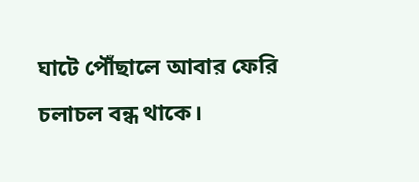ঘাটে পৌঁছালে আবার ফেরি চলাচল বন্ধ থাকে।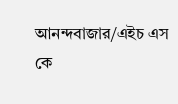আনন্দবাজার/এইচ এস কে